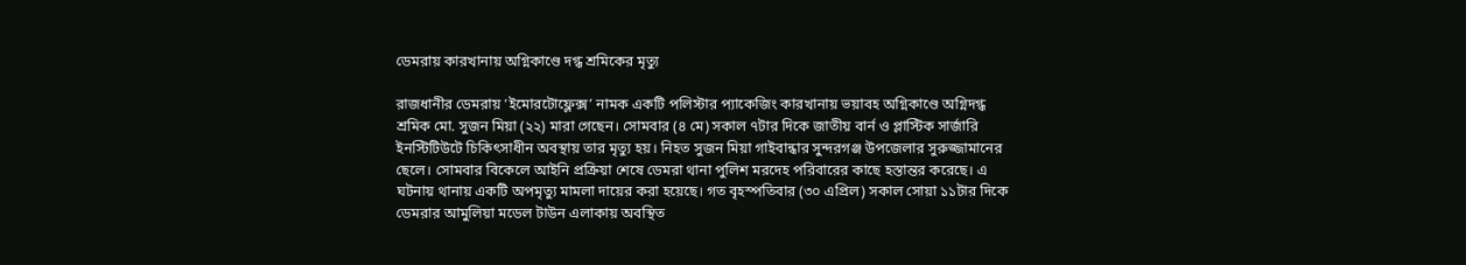ডেমরায় কারখানায় অগ্নিকাণ্ডে দগ্ধ শ্রমিকের মৃত্যু

রাজধানীর ডেমরায় ‘ইমোরটোফ্লেক্স’ নামক একটি পলিস্টার প্যাকেজিং কারখানায় ভয়াবহ অগ্নিকাণ্ডে অগ্নিদগ্ধ শ্রমিক মো. সুজন মিয়া (২২) মারা গেছেন। সোমবার (৪ মে) সকাল ৭টার দিকে জাতীয় বার্ন ও প্লাস্টিক সার্জারি ইনস্টিটিউটে চিকিৎসাধীন অবস্থায় তার মৃত্যু হয়। নিহত সুজন মিয়া গাইবান্ধার সুন্দরগঞ্জ উপজেলার সুরুজ্জামানের ছেলে। সোমবার বিকেলে আইনি প্রক্রিয়া শেষে ডেমরা থানা পুলিশ মরদেহ পরিবারের কাছে হস্তান্তর করেছে। এ ঘটনায় থানায় একটি অপমৃত্যু মামলা দায়ের করা হয়েছে। গত বৃহস্পতিবার (৩০ এপ্রিল) সকাল সোয়া ১১টার দিকে ডেমরার আমুলিয়া মডেল টাউন এলাকায় অবস্থিত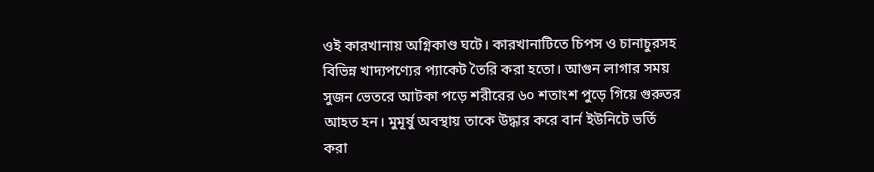ওই কারখানায় অগ্নিকাণ্ড ঘটে। কারখানাটিতে চিপস ও চানাচুরসহ বিভিন্ন খাদ্যপণ্যের প্যাকেট তৈরি করা হতো। আগুন লাগার সময় সুজন ভেতরে আটকা পড়ে শরীরের ৬০ শতাংশ পুড়ে গিয়ে গুরুতর আহত হন। মুমূর্ষু অবস্থায় তাকে উদ্ধার করে বার্ন ইউনিটে ভর্তি করা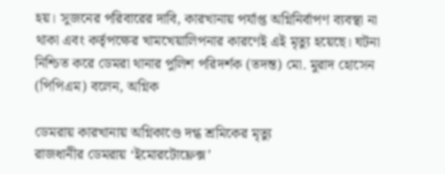হয়। সুজনের পরিবারের দাবি, কারখানায় পর্যাপ্ত অগ্নিনির্বাপণ ব্যবস্থা না থাকা এবং কর্তৃপক্ষের খামখেয়ালিপনার কারণেই এই মৃত্যু হয়েছে। ঘটনা নিশ্চিত করে ডেমরা থানার পুলিশ পরিদর্শক (তদন্ত) মো. মুরাদ হোসেন (পিপিএম) বলেন, অগ্নিক

ডেমরায় কারখানায় অগ্নিকাণ্ডে দগ্ধ শ্রমিকের মৃত্যু
রাজধানীর ডেমরায় ‘ইমোরটোফ্লেক্স’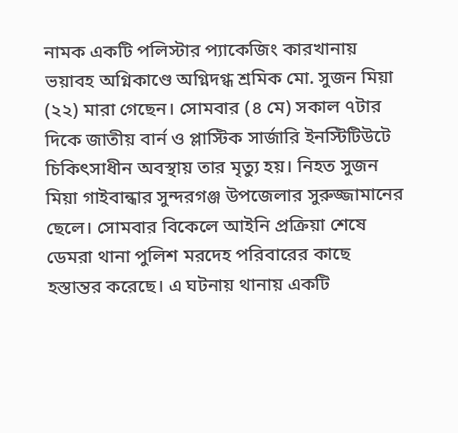নামক একটি পলিস্টার প্যাকেজিং কারখানায় ভয়াবহ অগ্নিকাণ্ডে অগ্নিদগ্ধ শ্রমিক মো. সুজন মিয়া (২২) মারা গেছেন। সোমবার (৪ মে) সকাল ৭টার দিকে জাতীয় বার্ন ও প্লাস্টিক সার্জারি ইনস্টিটিউটে চিকিৎসাধীন অবস্থায় তার মৃত্যু হয়। নিহত সুজন মিয়া গাইবান্ধার সুন্দরগঞ্জ উপজেলার সুরুজ্জামানের ছেলে। সোমবার বিকেলে আইনি প্রক্রিয়া শেষে ডেমরা থানা পুলিশ মরদেহ পরিবারের কাছে হস্তান্তর করেছে। এ ঘটনায় থানায় একটি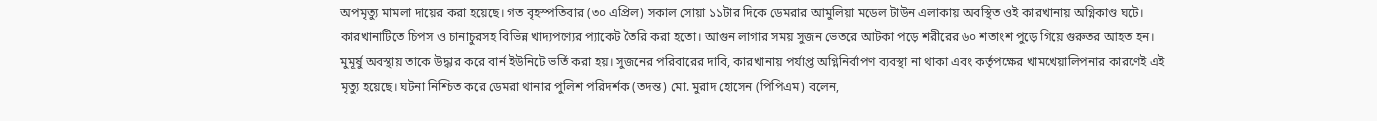অপমৃত্যু মামলা দায়ের করা হয়েছে। গত বৃহস্পতিবার (৩০ এপ্রিল) সকাল সোয়া ১১টার দিকে ডেমরার আমুলিয়া মডেল টাউন এলাকায় অবস্থিত ওই কারখানায় অগ্নিকাণ্ড ঘটে। কারখানাটিতে চিপস ও চানাচুরসহ বিভিন্ন খাদ্যপণ্যের প্যাকেট তৈরি করা হতো। আগুন লাগার সময় সুজন ভেতরে আটকা পড়ে শরীরের ৬০ শতাংশ পুড়ে গিয়ে গুরুতর আহত হন। মুমূর্ষু অবস্থায় তাকে উদ্ধার করে বার্ন ইউনিটে ভর্তি করা হয়। সুজনের পরিবারের দাবি, কারখানায় পর্যাপ্ত অগ্নিনির্বাপণ ব্যবস্থা না থাকা এবং কর্তৃপক্ষের খামখেয়ালিপনার কারণেই এই মৃত্যু হয়েছে। ঘটনা নিশ্চিত করে ডেমরা থানার পুলিশ পরিদর্শক (তদন্ত) মো. মুরাদ হোসেন (পিপিএম) বলেন,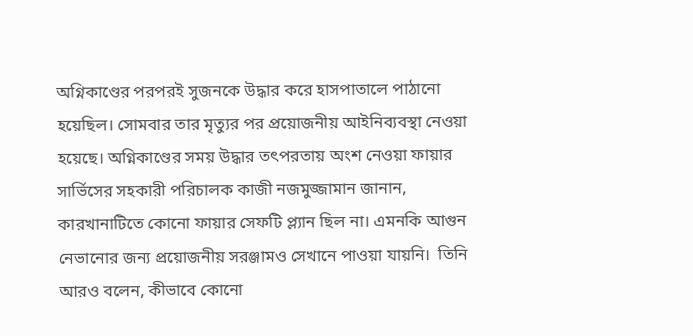অগ্নিকাণ্ডের পরপরই সুজনকে উদ্ধার করে হাসপাতালে পাঠানো হয়েছিল। সোমবার তার মৃত্যুর পর প্রয়োজনীয় আইনিব্যবস্থা নেওয়া হয়েছে। অগ্নিকাণ্ডের সময় উদ্ধার তৎপরতায় অংশ নেওয়া ফায়ার সার্ভিসের সহকারী পরিচালক কাজী নজমুজ্জামান জানান, কারখানাটিতে কোনো ফায়ার সেফটি প্ল্যান ছিল না। এমনকি আগুন নেভানোর জন্য প্রয়োজনীয় সরঞ্জামও সেখানে পাওয়া যায়নি।  তিনি আরও বলেন, কীভাবে কোনো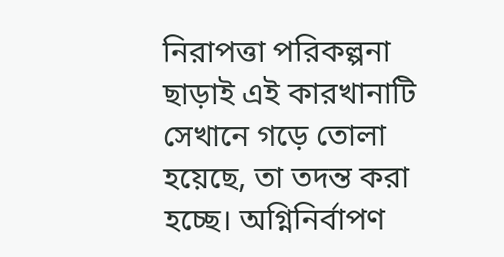নিরাপত্তা পরিকল্পনা ছাড়াই এই কারখানাটি সেখানে গড়ে তোলা হয়েছে, তা তদন্ত করা হচ্ছে। অগ্নিনির্বাপণ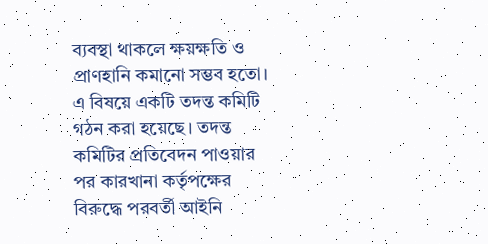ব্যবস্থা থাকলে ক্ষয়ক্ষতি ও প্রাণহানি কমানো সম্ভব হতো। এ বিষয়ে একটি তদন্ত কমিটি গঠন করা হয়েছে। তদন্ত কমিটির প্রতিবেদন পাওয়ার পর কারখানা কর্তৃপক্ষের বিরুদ্ধে পরবর্তী আইনি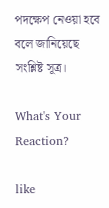পদক্ষেপ নেওয়া হবে বলে জানিয়েছে সংশ্লিষ্ট সূত্র।

What's Your Reaction?

like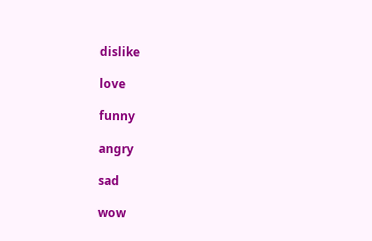dislike

love

funny

angry

sad

wow